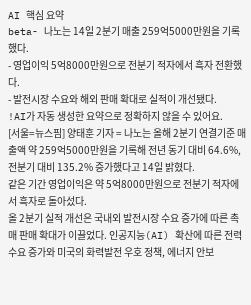AI 핵심 요약
beta- 나노는 14일 2분기 매출 259억5000만원을 기록했다.
- 영업이익 5억8000만원으로 전분기 적자에서 흑자 전환했다.
- 발전시장 수요와 해외 판매 확대로 실적이 개선됐다.
!AI가 자동 생성한 요약으로 정확하지 않을 수 있어요.
[서울=뉴스핌] 양태훈 기자 = 나노는 올해 2분기 연결기준 매출액 약 259억5000만원을 기록해 전년 동기 대비 64.6%, 전분기 대비 135.2% 증가했다고 14일 밝혔다.
같은 기간 영업이익은 약 5억8000만원으로 전분기 적자에서 흑자로 돌아섰다.
올 2분기 실적 개선은 국내외 발전시장 수요 증가에 따른 촉매 판매 확대가 이끌었다. 인공지능(AI) 확산에 따른 전력수요 증가와 미국의 화력발전 우호 정책, 에너지 안보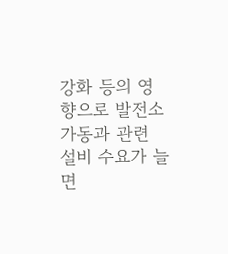강화 등의 영향으로 발전소 가동과 관련 설비 수요가 늘면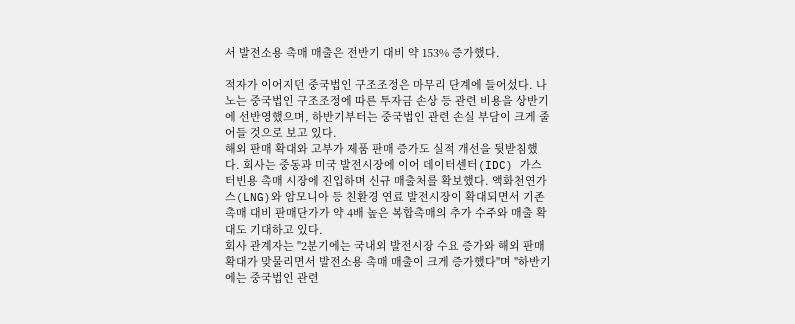서 발전소용 촉매 매출은 전반기 대비 약 153% 증가했다.

적자가 이어지던 중국법인 구조조정은 마무리 단계에 들어섰다. 나노는 중국법인 구조조정에 따른 투자금 손상 등 관련 비용을 상반기에 선반영했으며, 하반기부터는 중국법인 관련 손실 부담이 크게 줄어들 것으로 보고 있다.
해외 판매 확대와 고부가 제품 판매 증가도 실적 개선을 뒷받침했다. 회사는 중동과 미국 발전시장에 이어 데이터센터(IDC) 가스터빈용 촉매 시장에 진입하며 신규 매출처를 확보했다. 액화천연가스(LNG)와 암모니아 등 친환경 연료 발전시장이 확대되면서 기존 촉매 대비 판매단가가 약 4배 높은 복합촉매의 추가 수주와 매출 확대도 기대하고 있다.
회사 관계자는 "2분기에는 국내외 발전시장 수요 증가와 해외 판매 확대가 맞물리면서 발전소용 촉매 매출이 크게 증가했다"며 "하반기에는 중국법인 관련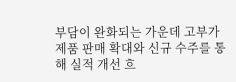부담이 완화되는 가운데 고부가 제품 판매 확대와 신규 수주를 통해 실적 개선 흐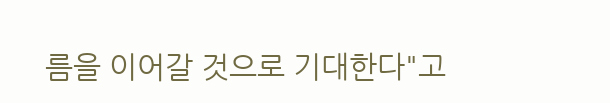름을 이어갈 것으로 기대한다"고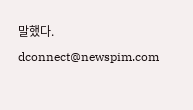말했다.
dconnect@newspim.com